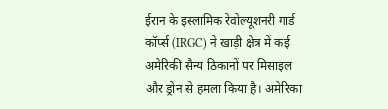ईरान के इस्लामिक रेवोल्यूशनरी गार्ड कॉर्प्स (IRGC) ने खाड़ी क्षेत्र में कई अमेरिकी सैन्य ठिकानों पर मिसाइल और ड्रोन से हमला किया है। अमेरिका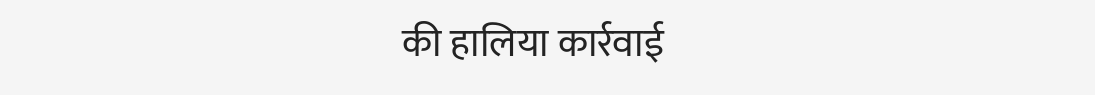की हालिया कार्रवाई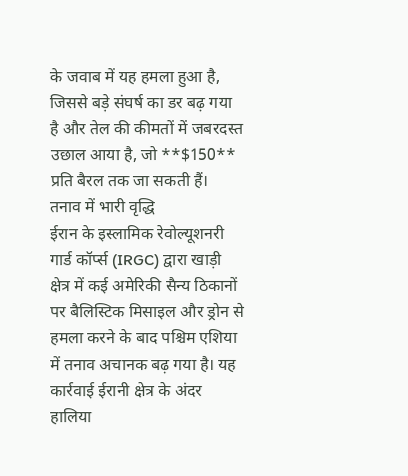के जवाब में यह हमला हुआ है, जिससे बड़े संघर्ष का डर बढ़ गया है और तेल की कीमतों में जबरदस्त उछाल आया है, जो **$150** प्रति बैरल तक जा सकती हैं।
तनाव में भारी वृद्धि
ईरान के इस्लामिक रेवोल्यूशनरी गार्ड कॉर्प्स (IRGC) द्वारा खाड़ी क्षेत्र में कई अमेरिकी सैन्य ठिकानों पर बैलिस्टिक मिसाइल और ड्रोन से हमला करने के बाद पश्चिम एशिया में तनाव अचानक बढ़ गया है। यह कार्रवाई ईरानी क्षेत्र के अंदर हालिया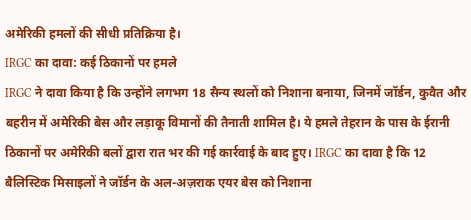अमेरिकी हमलों की सीधी प्रतिक्रिया है।
IRGC का दावा: कई ठिकानों पर हमले
IRGC ने दावा किया है कि उन्होंने लगभग 18 सैन्य स्थलों को निशाना बनाया, जिनमें जॉर्डन, कुवैत और बहरीन में अमेरिकी बेस और लड़ाकू विमानों की तैनाती शामिल है। ये हमले तेहरान के पास के ईरानी ठिकानों पर अमेरिकी बलों द्वारा रात भर की गई कार्रवाई के बाद हुए। IRGC का दावा है कि 12 बैलिस्टिक मिसाइलों ने जॉर्डन के अल-अज़राक एयर बेस को निशाना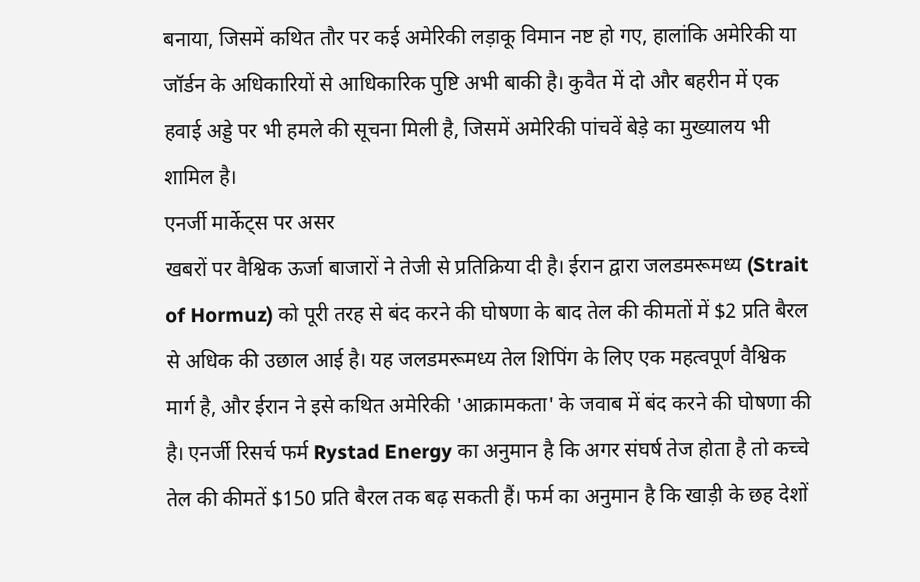बनाया, जिसमें कथित तौर पर कई अमेरिकी लड़ाकू विमान नष्ट हो गए, हालांकि अमेरिकी या जॉर्डन के अधिकारियों से आधिकारिक पुष्टि अभी बाकी है। कुवैत में दो और बहरीन में एक हवाई अड्डे पर भी हमले की सूचना मिली है, जिसमें अमेरिकी पांचवें बेड़े का मुख्यालय भी शामिल है।
एनर्जी मार्केट्स पर असर
खबरों पर वैश्विक ऊर्जा बाजारों ने तेजी से प्रतिक्रिया दी है। ईरान द्वारा जलडमरूमध्य (Strait of Hormuz) को पूरी तरह से बंद करने की घोषणा के बाद तेल की कीमतों में $2 प्रति बैरल से अधिक की उछाल आई है। यह जलडमरूमध्य तेल शिपिंग के लिए एक महत्वपूर्ण वैश्विक मार्ग है, और ईरान ने इसे कथित अमेरिकी 'आक्रामकता' के जवाब में बंद करने की घोषणा की है। एनर्जी रिसर्च फर्म Rystad Energy का अनुमान है कि अगर संघर्ष तेज होता है तो कच्चे तेल की कीमतें $150 प्रति बैरल तक बढ़ सकती हैं। फर्म का अनुमान है कि खाड़ी के छह देशों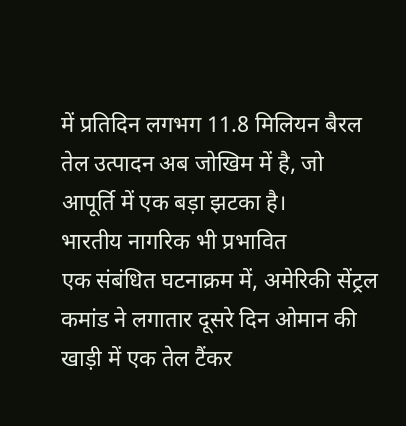में प्रतिदिन लगभग 11.8 मिलियन बैरल तेल उत्पादन अब जोखिम में है, जो आपूर्ति में एक बड़ा झटका है।
भारतीय नागरिक भी प्रभावित
एक संबंधित घटनाक्रम में, अमेरिकी सेंट्रल कमांड ने लगातार दूसरे दिन ओमान की खाड़ी में एक तेल टैंकर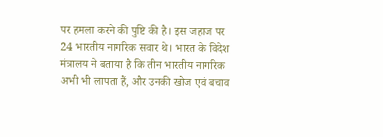पर हमला करने की पुष्टि की है। इस जहाज पर 24 भारतीय नागरिक सवार थे। भारत के विदेश मंत्रालय ने बताया है कि तीन भारतीय नागरिक अभी भी लापता हैं, और उनकी खोज एवं बचाव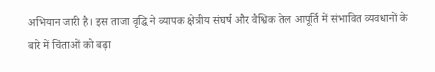अभियान जारी है। इस ताजा वृद्धि ने व्यापक क्षेत्रीय संघर्ष और वैश्विक तेल आपूर्ति में संभावित व्यवधानों के बारे में चिंताओं को बढ़ा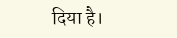दिया है।